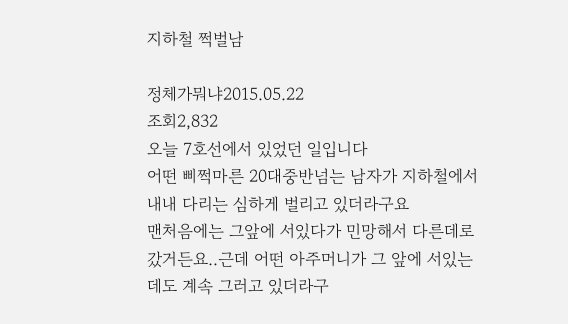지하철 쩍벌남

정체가뭐냐2015.05.22
조회2,832
오늘 7호선에서 있었던 일입니다
어떤 삐쩍마른 20대중반넘는 남자가 지하철에서 내내 다리는 심하게 벌리고 있더라구요
맨처음에는 그앞에 서있다가 민망해서 다른데로 갔거든요..근데 어떤 아주머니가 그 앞에 서있는데도 계속 그러고 있더라구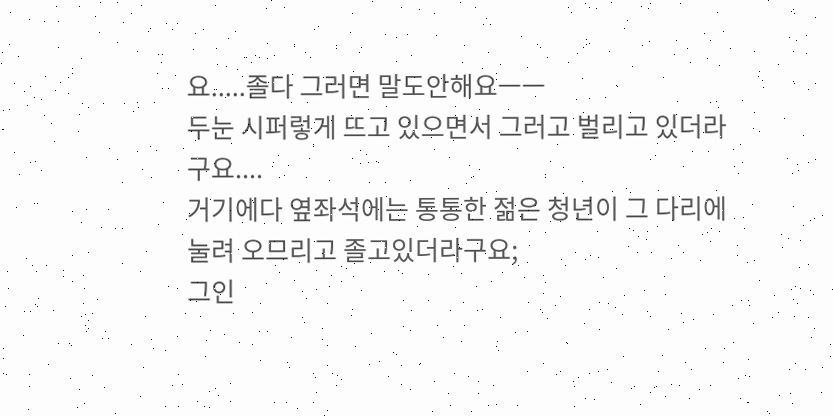요.....졸다 그러면 말도안해요ㅡㅡ
두눈 시퍼렇게 뜨고 있으면서 그러고 벌리고 있더라구요....
거기에다 옆좌석에는 통통한 젊은 청년이 그 다리에 눌려 오므리고 졸고있더라구요;
그인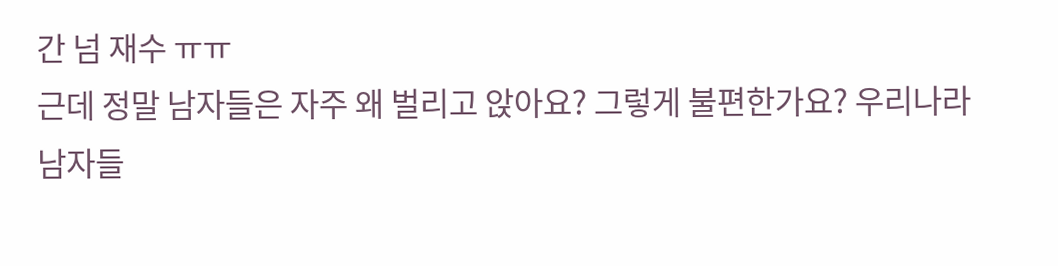간 넘 재수 ㅠㅠ
근데 정말 남자들은 자주 왜 벌리고 앉아요? 그렇게 불편한가요? 우리나라 남자들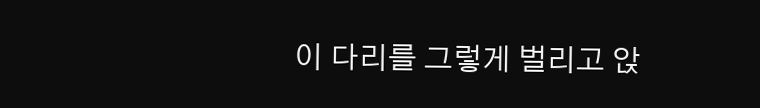이 다리를 그렇게 벌리고 앉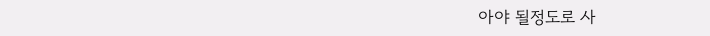아야 될정도로 사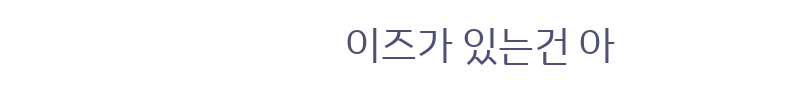이즈가 있는건 아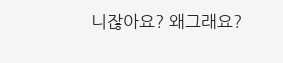니잖아요? 왜그래요?